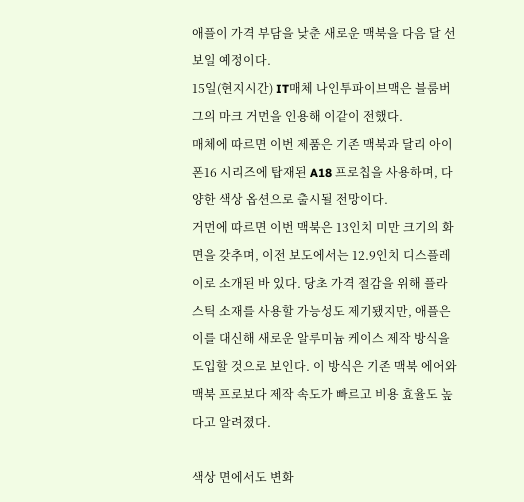애플이 가격 부담을 낮춘 새로운 맥북을 다음 달 선보일 예정이다.
15일(현지시간) IT매체 나인투파이브맥은 블룸버그의 마크 거먼을 인용해 이같이 전했다.
매체에 따르면 이번 제품은 기존 맥북과 달리 아이폰16 시리즈에 탑재된 A18 프로칩을 사용하며, 다양한 색상 옵션으로 출시될 전망이다.
거먼에 따르면 이번 맥북은 13인치 미만 크기의 화면을 갖추며, 이전 보도에서는 12.9인치 디스플레이로 소개된 바 있다. 당초 가격 절감을 위해 플라스틱 소재를 사용할 가능성도 제기됐지만, 애플은 이를 대신해 새로운 알루미늄 케이스 제작 방식을 도입할 것으로 보인다. 이 방식은 기존 맥북 에어와 맥북 프로보다 제작 속도가 빠르고 비용 효율도 높다고 알려졌다.

색상 면에서도 변화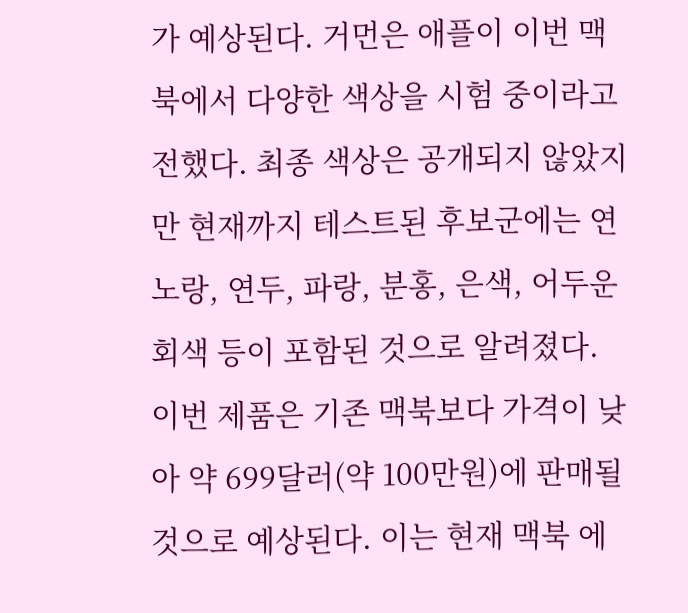가 예상된다. 거먼은 애플이 이번 맥북에서 다양한 색상을 시험 중이라고 전했다. 최종 색상은 공개되지 않았지만 현재까지 테스트된 후보군에는 연노랑, 연두, 파랑, 분홍, 은색, 어두운 회색 등이 포함된 것으로 알려졌다.
이번 제품은 기존 맥북보다 가격이 낮아 약 699달러(약 100만원)에 판매될 것으로 예상된다. 이는 현재 맥북 에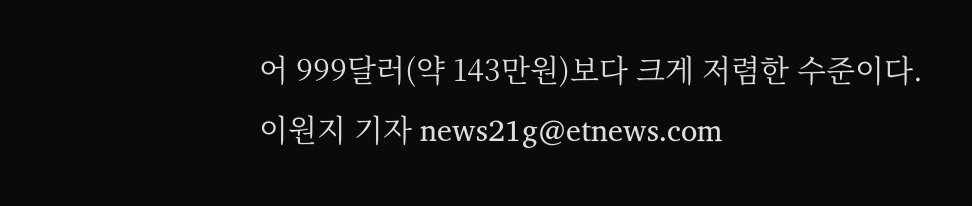어 999달러(약 143만원)보다 크게 저렴한 수준이다.
이원지 기자 news21g@etnews.com